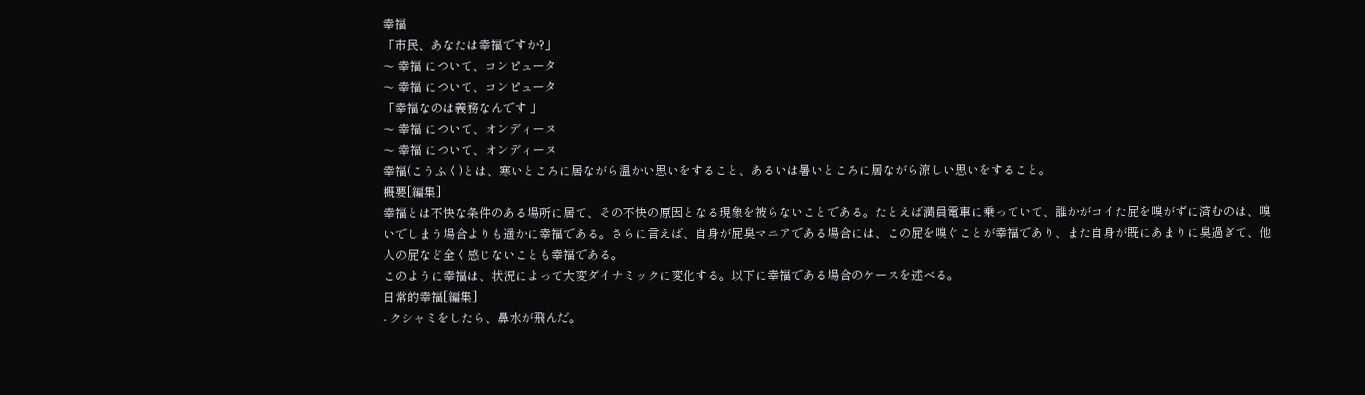幸福
「市民、あなたは幸福ですか?」
〜 幸福 について、コンピュータ
〜 幸福 について、コンピュータ
「幸福なのは義務なんです 」
〜 幸福 について、オンディーヌ
〜 幸福 について、オンディーヌ
幸福(こうふく)とは、寒いところに居ながら温かい思いをすること、あるいは暑いところに居ながら涼しい思いをすること。
概要[編集]
幸福とは不快な条件のある場所に居て、その不快の原因となる現象を被らないことである。たとえば満員電車に乗っていて、誰かがコイた屁を嗅がずに済むのは、嗅いでしまう場合よりも遥かに幸福である。さらに言えば、自身が屁臭マニアである場合には、この屁を嗅ぐことが幸福であり、また自身が既にあまりに臭過ぎて、他人の屁など全く感じないことも幸福である。
このように幸福は、状況によって大変ダイナミックに変化する。以下に幸福である場合のケースを述べる。
日常的幸福[編集]
- クシャミをしたら、鼻水が飛んだ。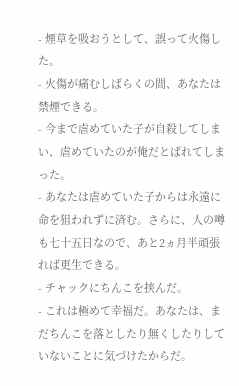- 煙草を吸おうとして、誤って火傷した。
- 火傷が痛むしばらくの間、あなたは禁煙できる。
- 今まで虐めていた子が自殺してしまい、虐めていたのが俺だとばれてしまった。
- あなたは虐めていた子からは永遠に命を狙われずに済む。さらに、人の噂も七十五日なので、あと2ヵ月半頑張れば更生できる。
- チャックにちんこを挟んだ。
- これは極めて幸福だ。あなたは、まだちんこを落としたり無くしたりしていないことに気づけたからだ。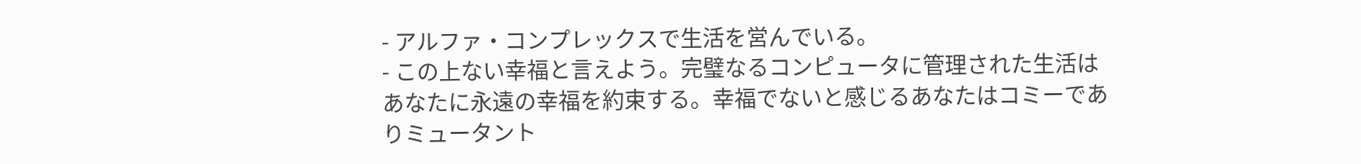- アルファ・コンプレックスで生活を営んでいる。
- この上ない幸福と言えよう。完璧なるコンピュータに管理された生活はあなたに永遠の幸福を約束する。幸福でないと感じるあなたはコミーでありミュータント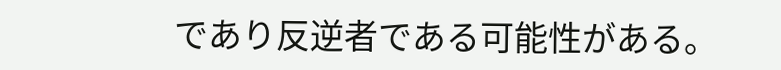であり反逆者である可能性がある。